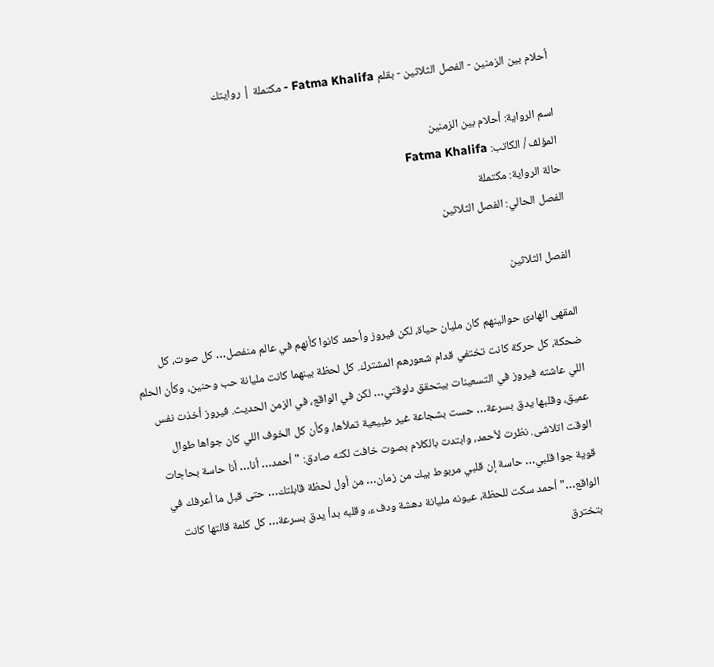أحلام بين الزمنين - الفصل الثلاثين - بقلم Fatma Khalifa - مكتملة | روايتك

اسم الرواية: أحلام بين الزمنين
المؤلف / الكاتب: Fatma Khalifa
حالة الرواية: مكتملة
الفصل الحالي: الفصل الثلاثين

الفصل الثلاثين

المقهى الهادئ حوالينهم كان مليان حياة، لكن فيروز وأحمد كانوا كأنهم في عالم منفصل… كل صوت، كل ضحكة، كل حركة كانت تختفي قدام شعورهم المشترك. كل لحظة بينهما كانت مليانة حب وحنين، وكأن الحلم اللي عاشته فيروز في التسعينات بيتحقق دلوقتي… لكن في الواقع، في الزمن الحديث. فيروز أخذت نفس عميق، وقلبها يدق بسرعة… حست بشجاعة غير طبيعية تملأها، وكأن كل الخوف اللي كان جواها طوال الوقت اتلاشى. نظرت لأحمد، وابتدت بالكلام بصوت خافت لكنه صادق: "أحمد… أنا… أنا حاسة بحاجات قوية جوا قلبي… حاسة إن قلبي مربوط بيك من زمان… من أول لحظة قابلتك… حتى قبل ما أعرفك في الواقع…" أحمد سكت للحظة، عيونه مليانة دهشة ودفء، وقلبه بدأ يدق بسرعة… كل كلمة قالتها كانت بتخترق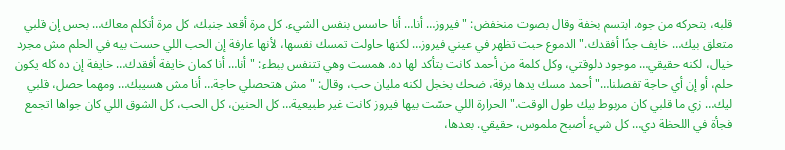قلبه، بتحركه من جوه. ابتسم بخفة وقال بصوت منخفض: "فيروز… أنا… أنا حاسس بنفس الشيء. كل مرة أقعد جنبك، كل مرة أتكلم معاك… بحس إن قلبي متعلق بيك… خايف جدًا أفقدك." الدموع حبت تظهر في عيني فيروز… لكنها حاولت تمسك نفسها، لأنها عارفة إن الحب اللي حست بيه في الحلم مش مجرد خيال، لكنه حقيقي… موجود دلوقتي، وكل كلمة من أحمد كانت بتأكد لها ده. همست وهي تتنفس ببطء: "أنا… أنا كمان خايفة أفقدك… خايفة إن ده كله يكون حلم، أو إن أي حاجة تفصلنا…" أحمد مسك يدها برقة، ضحك بخجل لكنه مليان حب، وقال: "مش هتحصلي حاجة… أنا مش هسيبك… ومهما حصل، قلبي ليك… زي ما قلبي كان مربوط بيك طول الوقت." الحرارة اللي حسّت بيها فيروز كانت غير طبيعية… كل الحنين، كل الحب، كل الشوق اللي كان جواها اتجمع فجأة في اللحظة دي… كل شيء أصبح ملموس، حقيقي. بعدها،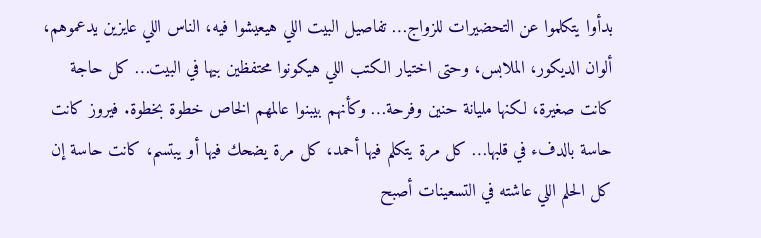بدأوا يتكلموا عن التحضيرات للزواج… تفاصيل البيت اللي هيعيشوا فيه، الناس اللي عايزين يدعموهم، ألوان الديكور، الملابس، وحتى اختيار الكتب اللي هيكونوا محتفظين بيها في البيت… كل حاجة كانت صغيرة، لكنها مليانة حنين وفرحة… وكأنهم بيبنوا عالمهم الخاص خطوة بخطوة. فيروز كانت حاسة بالدفء في قلبها… كل مرة يتكلم فيها أحمد، كل مرة يضحك فيها أو يبتسم، كانت حاسة إن كل الحلم اللي عاشته في التسعينات أصبح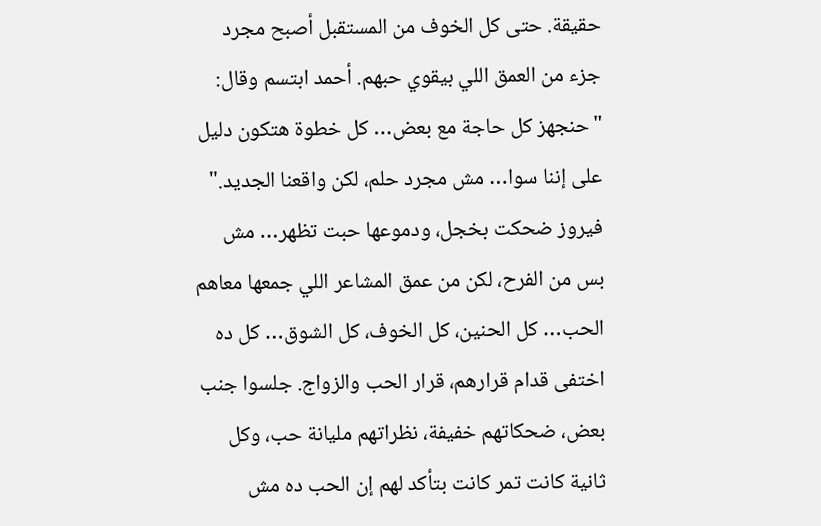حقيقة. حتى كل الخوف من المستقبل أصبح مجرد جزء من العمق اللي بيقوي حبهم. أحمد ابتسم وقال: "حنجهز كل حاجة مع بعض… كل خطوة هتكون دليل على إننا سوا… مش مجرد حلم، لكن واقعنا الجديد." فيروز ضحكت بخجل، ودموعها حبت تظهر… مش بس من الفرح، لكن من عمق المشاعر اللي جمعها معاهم الحب… كل الحنين، كل الخوف، كل الشوق… كل ده اختفى قدام قرارهم، قرار الحب والزواج. جلسوا جنب بعض، ضحكاتهم خفيفة، نظراتهم مليانة حب، وكل ثانية كانت تمر كانت بتأكد لهم إن الحب ده مش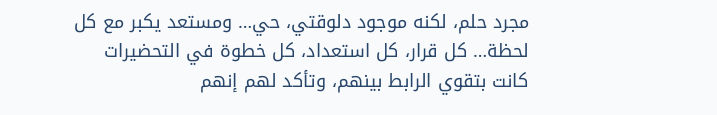مجرد حلم، لكنه موجود دلوقتي، حي… ومستعد يكبر مع كل لحظة… كل قرار، كل استعداد، كل خطوة في التحضيرات كانت بتقوي الرابط بينهم، وتأكد لهم إنهم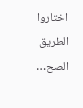اختاروا الطريق الصح…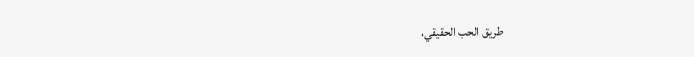طريق الحب الحقيقي،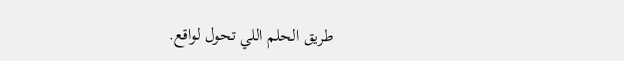طريق الحلم اللي تحول لواقع.